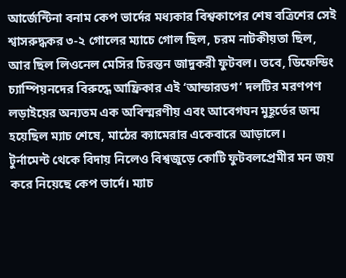আর্জেন্টিনা বনাম কেপ ভার্দের মধ্যকার বিশ্বকাপের শেষ বত্রিশের সেই শ্বাসরুদ্ধকর ৩-২ গোলের ম্যাচে গোল ছিল, চরম নাটকীয়তা ছিল, আর ছিল লিওনেল মেসির চিরন্তন জাদুকরী ফুটবল। তবে, ডিফেন্ডিং চ্যাম্পিয়নদের বিরুদ্ধে আফ্রিকার এই ‘আন্ডারডগ’ দলটির মরণপণ লড়াইয়ের অন্যতম এক অবিস্মরণীয় এবং আবেগঘন মুহূর্তের জন্ম হয়েছিল ম্যাচ শেষে, মাঠের ক্যামেরার একেবারে আড়ালে।
টুর্নামেন্ট থেকে বিদায় নিলেও বিশ্বজুড়ে কোটি ফুটবলপ্রেমীর মন জয় করে নিয়েছে কেপ ভার্দে। ম্যাচ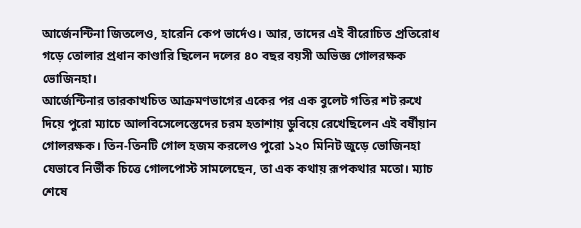আর্জেনন্টিনা জিতলেও, হারেনি কেপ ভার্দেও। আর, তাদের এই বীরোচিত প্রতিরোধ গড়ে তোলার প্রধান কাণ্ডারি ছিলেন দলের ৪০ বছর বয়সী অভিজ্ঞ গোলরক্ষক ভোজিনহা।
আর্জেন্টিনার তারকাখচিত আক্রমণভাগের একের পর এক বুলেট গতির শট রুখে দিয়ে পুরো ম্যাচে আলবিসেলেস্তেদের চরম হতাশায় ডুবিয়ে রেখেছিলেন এই বর্ষীয়ান গোলরক্ষক। তিন-তিনটি গোল হজম করলেও পুরো ১২০ মিনিট জুড়ে ভোজিনহা যেভাবে নির্ভীক চিত্তে গোলপোস্ট সামলেছেন, তা এক কথায় রূপকথার মতো। ম্যাচ শেষে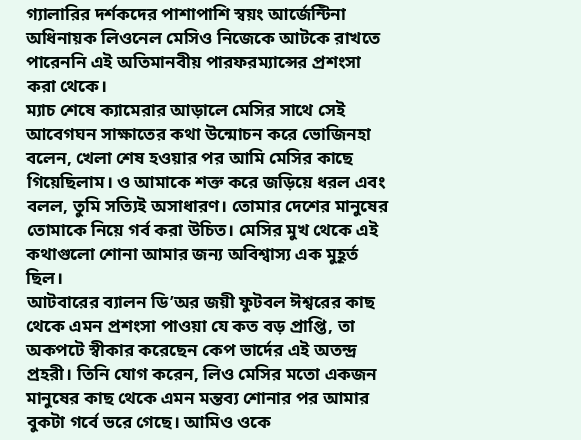গ্যালারির দর্শকদের পাশাপাশি স্বয়ং আর্জেন্টিনা অধিনায়ক লিওনেল মেসিও নিজেকে আটকে রাখতে পারেননি এই অতিমানবীয় পারফরম্যান্সের প্রশংসা করা থেকে।
ম্যাচ শেষে ক্যামেরার আড়ালে মেসির সাথে সেই আবেগঘন সাক্ষাতের কথা উন্মোচন করে ভোজিনহা বলেন, খেলা শেষ হওয়ার পর আমি মেসির কাছে গিয়েছিলাম। ও আমাকে শক্ত করে জড়িয়ে ধরল এবং বলল, তুমি সত্যিই অসাধারণ। তোমার দেশের মানুষের তোমাকে নিয়ে গর্ব করা উচিত। মেসির মুখ থেকে এই কথাগুলো শোনা আমার জন্য অবিশ্বাস্য এক মুহূর্ত ছিল।
আটবারের ব্যালন ডি’অর জয়ী ফুটবল ঈশ্বরের কাছ থেকে এমন প্রশংসা পাওয়া যে কত বড় প্রাপ্তি, তা অকপটে স্বীকার করেছেন কেপ ভার্দের এই অতন্দ্র প্রহরী। তিনি যোগ করেন, লিও মেসির মতো একজন মানুষের কাছ থেকে এমন মন্তব্য শোনার পর আমার বুকটা গর্বে ভরে গেছে। আমিও ওকে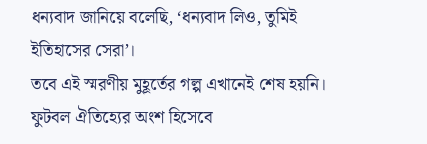ধন্যবাদ জানিয়ে বলেছি, ‘ধন্যবাদ লিও, তুমিই ইতিহাসের সেরা’।
তবে এই স্মরণীয় মুহূর্তের গল্প এখানেই শেষ হয়নি। ফুটবল ঐতিহ্যের অংশ হিসেবে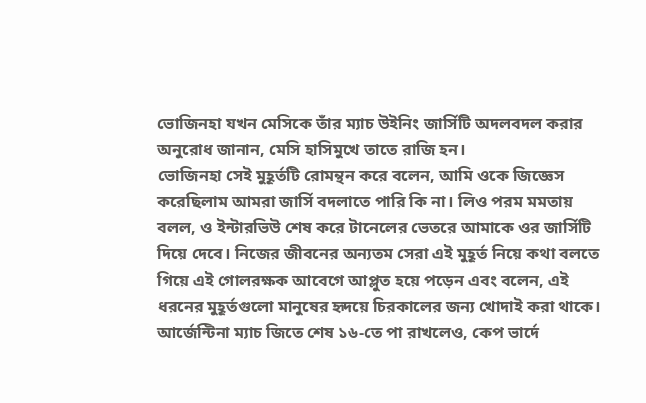ভোজিনহা যখন মেসিকে তাঁর ম্যাচ উইনিং জার্সিটি অদলবদল করার অনুরোধ জানান, মেসি হাসিমুখে তাতে রাজি হন।
ভোজিনহা সেই মুহূর্তটি রোমন্থন করে বলেন, আমি ওকে জিজ্ঞেস করেছিলাম আমরা জার্সি বদলাতে পারি কি না। লিও পরম মমতায় বলল, ও ইন্টারভিউ শেষ করে টানেলের ভেতরে আমাকে ওর জার্সিটি দিয়ে দেবে। নিজের জীবনের অন্যতম সেরা এই মুহূর্ত নিয়ে কথা বলতে গিয়ে এই গোলরক্ষক আবেগে আপ্লুত হয়ে পড়েন এবং বলেন, এই ধরনের মুহূর্তগুলো মানুষের হৃদয়ে চিরকালের জন্য খোদাই করা থাকে।
আর্জেন্টিনা ম্যাচ জিতে শেষ ১৬-তে পা রাখলেও, কেপ ভার্দে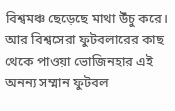বিশ্বমঞ্চ ছেড়েছে মাথা উঁচু করে। আর বিশ্বসেরা ফুটবলারের কাছ থেকে পাওয়া ভোজিনহার এই অনন্য সম্মান ফুটবল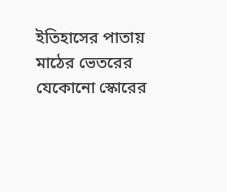ইতিহাসের পাতায় মাঠের ভেতরের যেকোনো স্কোরের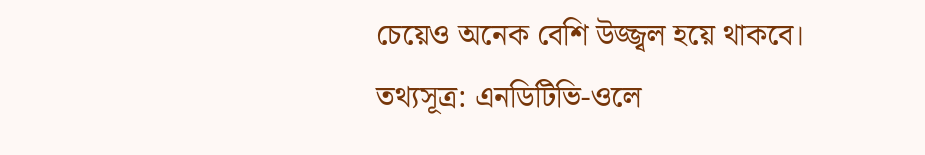চেয়েও অনেক বেশি উজ্জ্বল হয়ে থাকবে।
তথ্যসূত্র: এনডিটিভি-ওলে